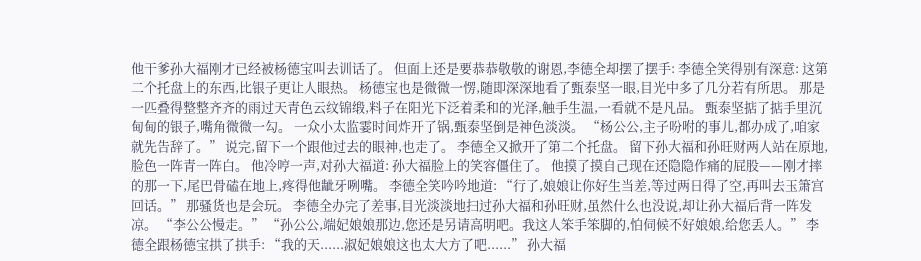他干爹孙大福刚才已经被杨德宝叫去训话了。 但面上还是要恭恭敬敬的谢恩,李德全却摆了摆手: 李德全笑得别有深意: 这第二个托盘上的东西,比银子更让人眼热。 杨德宝也是微微一愣,随即深深地看了甄泰坚一眼,目光中多了几分若有所思。 那是一匹叠得整整齐齐的雨过天青色云纹锦缎,料子在阳光下泛着柔和的光泽,触手生温,一看就不是凡品。 甄泰坚掂了掂手里沉甸甸的银子,嘴角微微一勾。 一众小太监霎时间炸开了锅,甄泰坚倒是神色淡淡。 “杨公公,主子吩咐的事儿,都办成了,咱家就先告辞了。” 说完,留下一个跟他过去的眼神,也走了。 李德全又掀开了第二个托盘。 留下孙大福和孙旺财两人站在原地,脸色一阵青一阵白。 他冷哼一声,对孙大福道: 孙大福脸上的笑容僵住了。 他摸了摸自己现在还隐隐作痛的屁股——刚才摔的那一下,尾巴骨磕在地上,疼得他龇牙咧嘴。 李德全笑吟吟地道: “行了,娘娘让你好生当差,等过两日得了空,再叫去玉箫宫回话。” 那骚货也是会玩。 李德全办完了差事,目光淡淡地扫过孙大福和孙旺财,虽然什么也没说,却让孙大福后背一阵发凉。 “李公公慢走。” “孙公公,端妃娘娘那边,您还是另请高明吧。我这人笨手笨脚的,怕伺候不好娘娘,给您丢人。” 李德全跟杨德宝拱了拱手: “我的天......淑妃娘娘这也太大方了吧......” 孙大福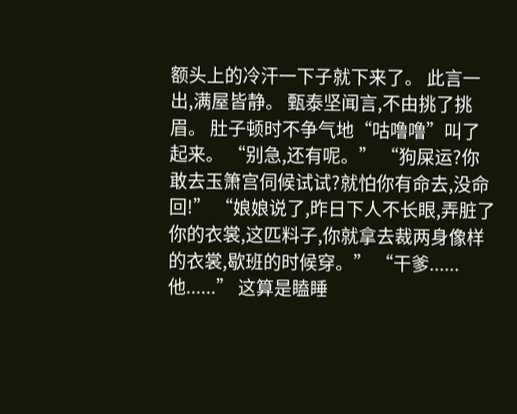额头上的冷汗一下子就下来了。 此言一出,满屋皆静。 甄泰坚闻言,不由挑了挑眉。 肚子顿时不争气地“咕噜噜”叫了起来。 “别急,还有呢。” “狗屎运?你敢去玉箫宫伺候试试?就怕你有命去,没命回!” “娘娘说了,昨日下人不长眼,弄脏了你的衣裳,这匹料子,你就拿去裁两身像样的衣裳,歇班的时候穿。” “干爹......他......” 这算是瞌睡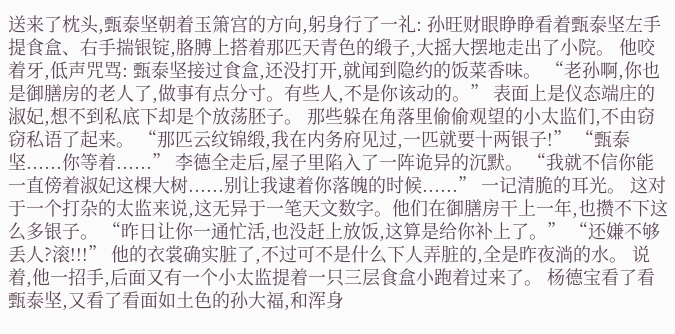送来了枕头,甄泰坚朝着玉箫宫的方向,躬身行了一礼: 孙旺财眼睁睁看着甄泰坚左手提食盒、右手揣银锭,胳膊上搭着那匹天青色的缎子,大摇大摆地走出了小院。 他咬着牙,低声咒骂: 甄泰坚接过食盒,还没打开,就闻到隐约的饭菜香味。 “老孙啊,你也是御膳房的老人了,做事有点分寸。有些人,不是你该动的。” 表面上是仪态端庄的淑妃,想不到私底下却是个放荡胚子。 那些躲在角落里偷偷观望的小太监们,不由窃窃私语了起来。 “那匹云纹锦缎,我在内务府见过,一匹就要十两银子!” “甄泰坚......你等着......” 李德全走后,屋子里陷入了一阵诡异的沉默。 “我就不信你能一直傍着淑妃这棵大树......别让我逮着你落魄的时候......” 一记清脆的耳光。 这对于一个打杂的太监来说,这无异于一笔天文数字。他们在御膳房干上一年,也攒不下这么多银子。 “昨日让你一通忙活,也没赶上放饭,这算是给你补上了。” “还嫌不够丢人?滚!!!” 他的衣裳确实脏了,不过可不是什么下人弄脏的,全是昨夜淌的水。 说着,他一招手,后面又有一个小太监提着一只三层食盒小跑着过来了。 杨德宝看了看甄泰坚,又看了看面如土色的孙大福,和浑身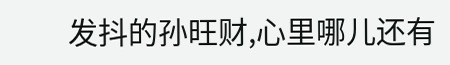发抖的孙旺财,心里哪儿还有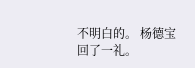不明白的。 杨德宝回了一礼。